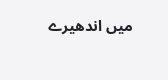میں اندھیرے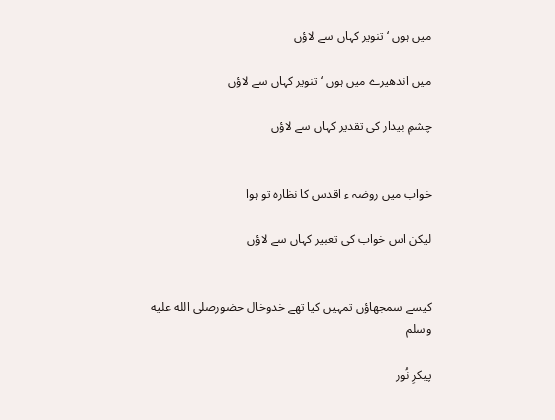میں ہوں ‘ تنویر کہاں سے لاؤں

میں اندھیرے میں ہوں ‘ تنویر کہاں سے لاؤں

چشمِ بیدار کی تقدیر کہاں سے لاؤں


خواب میں روضہ ء اقدس کا نظارہ تو ہوا

لیکن اس خواب کی تعبیر کہاں سے لاؤں


کیسے سمجھاؤں تمہیں کیا تھے خدوخال حضورصلى الله عليه وسلم

پیکرِ نُور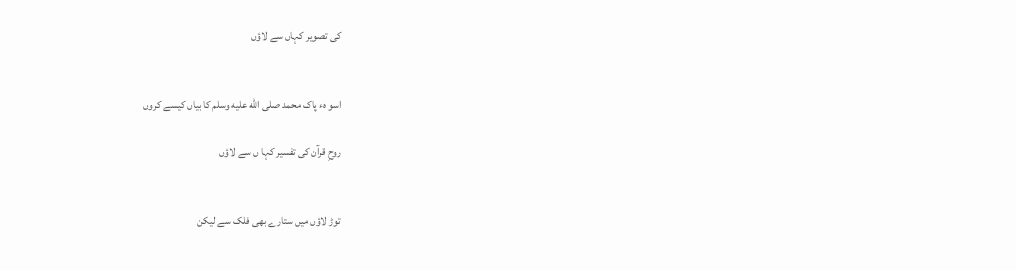کی تصویر کہاں سے لاؤں


اسو ہء پاک محمد صلى الله عليه وسلم کا بیاں کیسے کروں

روحِ قرآن کی تفسیر کہا ں سے لاؤں


توڑ لاؤں میں ستارے بھی فلک سے لیکن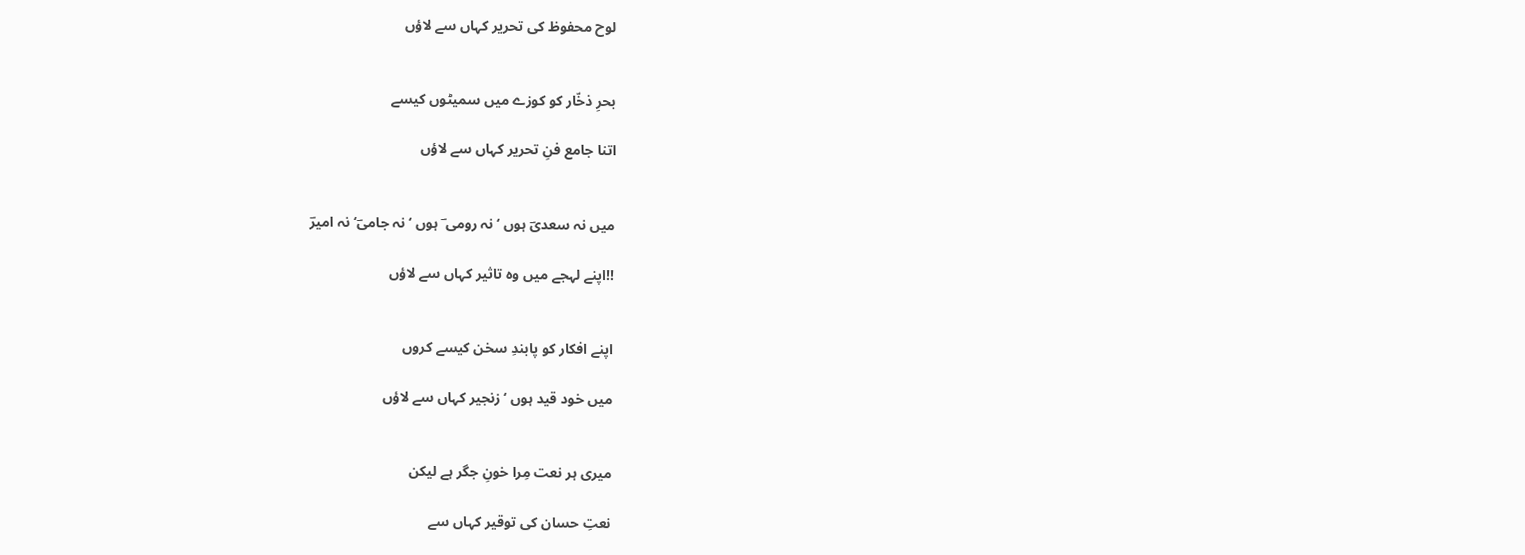لوح محفوظ کی تحریر کہاں سے لاؤں


بحرِ ذخّار کو کوزے میں سمیٹوں کیسے

اتنا جامع فنِ تحریر کہاں سے لاؤں


میں نہ سعدیؔ ہوں ‘ نہ رومی ؔ ہوں ‘ نہ جامیؔ‘ نہ امیرؔ

!!اپنے لہجے میں وہ تاثیر کہاں سے لاؤں


اپنے افکار کو پابندِ سخن کیسے کروں

میں خود قید ہوں ‘ زنجیر کہاں سے لاؤں


میری ہر نعت مِرا خونِ جگر ہے لیکن

نعتِ حسان کی توقیر کہاں سے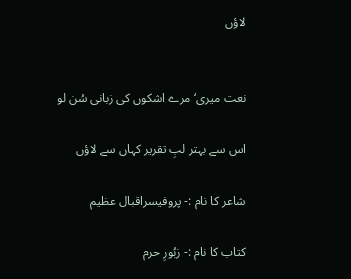لاؤں


نعت میری‘ مرے اشکوں کی زبانی سُن لو

اس سے بہتر لبِ تقریر کہاں سے لاؤں

شاعر کا نام :- پروفیسراقبال عظیم

کتاب کا نام :- زبُورِ حرم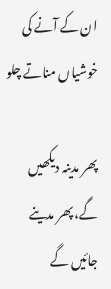ان کے آنے کی خوشیاں مناتے چلو

پھر مدینہ دیکھیں گے، پھر مدینے جائیں گے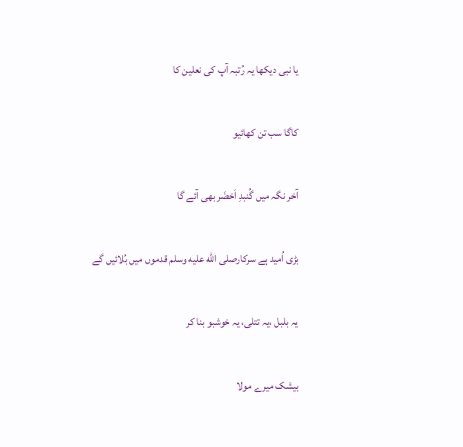یا نبی دیکھا یہ رُتبہ آپ کی نعلین کا

کاگا سب تن کھائیو

آخر نگہ میں گُنبدِ اَخضَر بھی آئے گا

بڑی اُمید ہے سرکارصلى الله عليه وسلم قدموں میں بُلائیں گے

یہ بلبل ،یہ تتلی، یہ خوشبو بنا کر

بیشک میرے مولا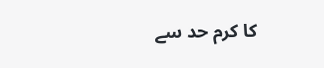کا کرم حد سے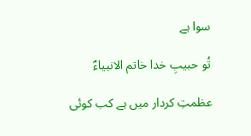سوا ہے

تُو حبیبِ خدا خاتم الانبیاءؐ

عظمتِ کردار میں ہے کب کوئی